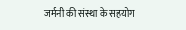जर्मनी की संस्था के सहयोग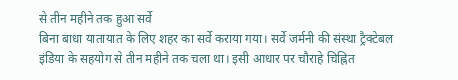से तीन महीने तक हुआ सर्वे
बिना बाधा यातायात के लिए शहर का सर्वे कराया गया। सर्वे जर्मनी की संस्था ट्रैक्टेबल इंडिया के सहयोग से तीन महीने तक चला था। इसी आधार पर चौराहे चिह्नित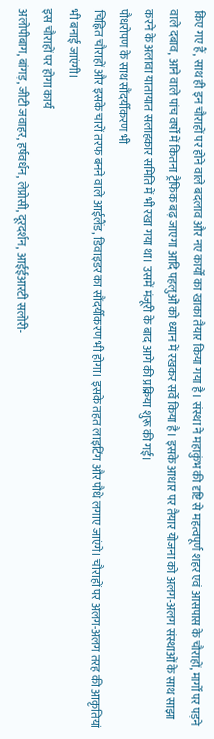किए गए हैं, साथ ही इन चौराहों पर होने वाले बदलाव और नए कार्यों का खाका तैयार किया गया है। संस्था ने महाकुंभ की दृष्टि से महत्वपूर्ण शहर एवं आसपास के चौराहों, मार्गों पर पड़ने वाले दबाव, आने वाले पांच वर्षों में कितना ट्रैफिक बढ़ जाएगा आदि पहलुओं को ध्यान में रखकर सर्वे किया है। इसके आधार पर तैयार योजना को अलग-अलग संस्थाओं के साथ साझा करने के अलावा यातायात सलाहकार समिति में भी रखा गया था। उसमें मंजूरी के बाद आगे की प्रक्रिया शुरू की गई।
पौधरोपण के साथ सौंदर्यीकरण भी
चिह्नित चौराहों और इसके चारों तरफ बनने वाले आईलैंड, डिवाइडर का सौंदर्यीकरण भी होगा। इसके तहत लाइटिंग और पौधे लगाए जाएंगे। चौराहों पर अलग-अलग तरह की आकृतियां भी बनाई जाएंगी।
इस चौराहों पर होगा कार्य
अलोपीबाग, बांगड़, जीटी जवाहर, हर्षवर्धन, लेप्रोसी, दूरदर्शन, आईईआरटी सलोरी-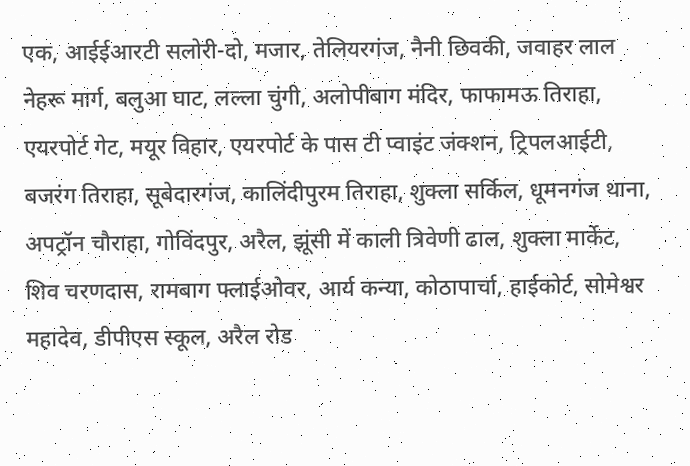एक, आईईआरटी सलोरी-दो, मजार, तेलियरगंज, नैनी छिवकी, जवाहर लाल नेहरू मार्ग, बलुआ घाट, लल्ला चुंगी, अलोपीबाग मंदिर, फाफामऊ तिराहा, एयरपोर्ट गेट, मयूर विहार, एयरपोर्ट के पास टी प्वाइंट जंक्शन, ट्रिपलआईटी, बजरंग तिराहा, सूबेदारगंज, कालिंदीपुरम तिराहा, शुक्ला सर्किल, धूमनगंज थाना, अपट्रॉन चौराहा, गोविंदपुर, अरैल, झूंसी में काली त्रिवेणी ढाल, शुक्ला मार्केट, शिव चरणदास, रामबाग फ्लाईओवर, आर्य कन्या, कोठापार्चा, हाईकोर्ट, सोमेश्वर महादेव, डीपीएस स्कूल, अरैल रोड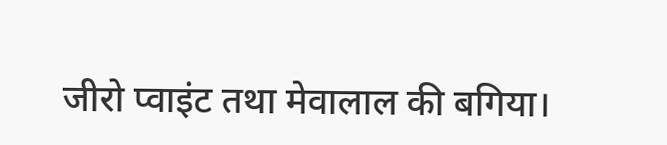जीरो प्वाइंट तथा मेवालाल की बगिया।